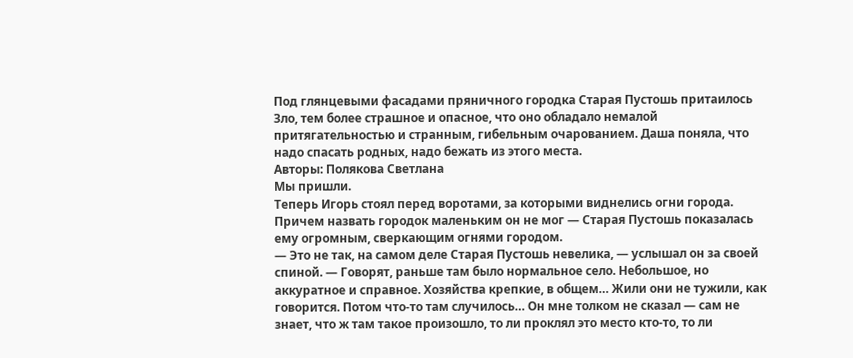Под глянцевыми фасадами пряничного городка Старая Пустошь притаилось Зло, тем более страшное и опасное, что оно обладало немалой притягательностью и странным, гибельным очарованием. Даша поняла, что надо спасать родных, надо бежать из этого места.
Авторы: Полякова Светлана
Мы пришли.
Теперь Игорь стоял перед воротами, за которыми виднелись огни города. Причем назвать городок маленьким он не мог — Старая Пустошь показалась ему огромным, сверкающим огнями городом.
— Это не так, на самом деле Старая Пустошь невелика, — услышал он за своей спиной. — Говорят, раньше там было нормальное село. Небольшое, но аккуратное и справное. Хозяйства крепкие, в общем… Жили они не тужили, как говорится. Потом что-то там случилось… Он мне толком не сказал — сам не знает, что ж там такое произошло, то ли проклял это место кто-то, то ли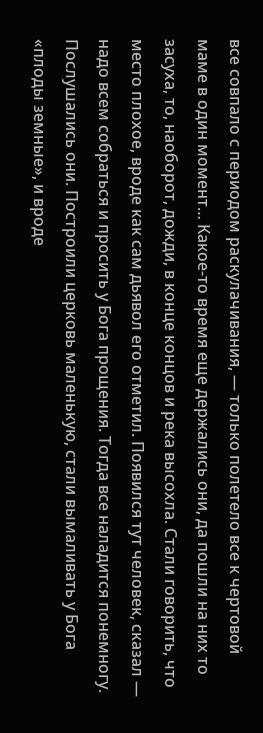все совпало с периодом раскулачивания, — только полетело все к чертовой маме в один момент… Какое-то время еще держались они, да пошли на них то засуха, то, наоборот, дожди, в конце концов и река высохла. Стали говорить, что место плохое, вроде как сам дьявол его отметил. Появился тут человек, сказал — надо всем собраться и просить у Бога прощения. Тогда все наладится понемногу. Послушались они. Построили церковь маленькую, стали вымаливать у Бога «плоды земные», и вроде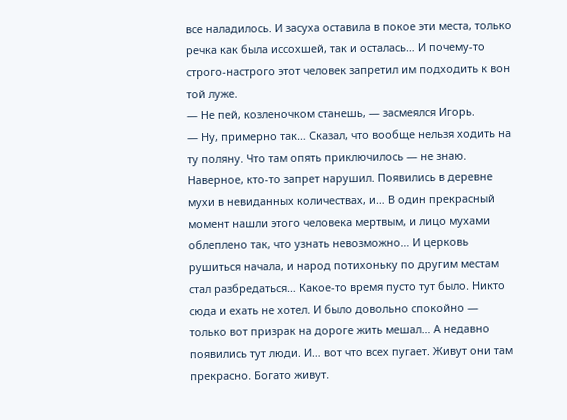все наладилось. И засуха оставила в покое эти места, только речка как была иссохшей, так и осталась… И почему-то строго-настрого этот человек запретил им подходить к вон той луже.
— Не пей, козленочком станешь, — засмеялся Игорь.
— Ну, примерно так… Сказал, что вообще нельзя ходить на ту поляну. Что там опять приключилось — не знаю. Наверное, кто-то запрет нарушил. Появились в деревне мухи в невиданных количествах, и… В один прекрасный момент нашли этого человека мертвым, и лицо мухами облеплено так, что узнать невозможно… И церковь рушиться начала, и народ потихоньку по другим местам стал разбредаться… Какое-то время пусто тут было. Никто сюда и ехать не хотел. И было довольно спокойно — только вот призрак на дороге жить мешал… А недавно появились тут люди. И… вот что всех пугает. Живут они там прекрасно. Богато живут.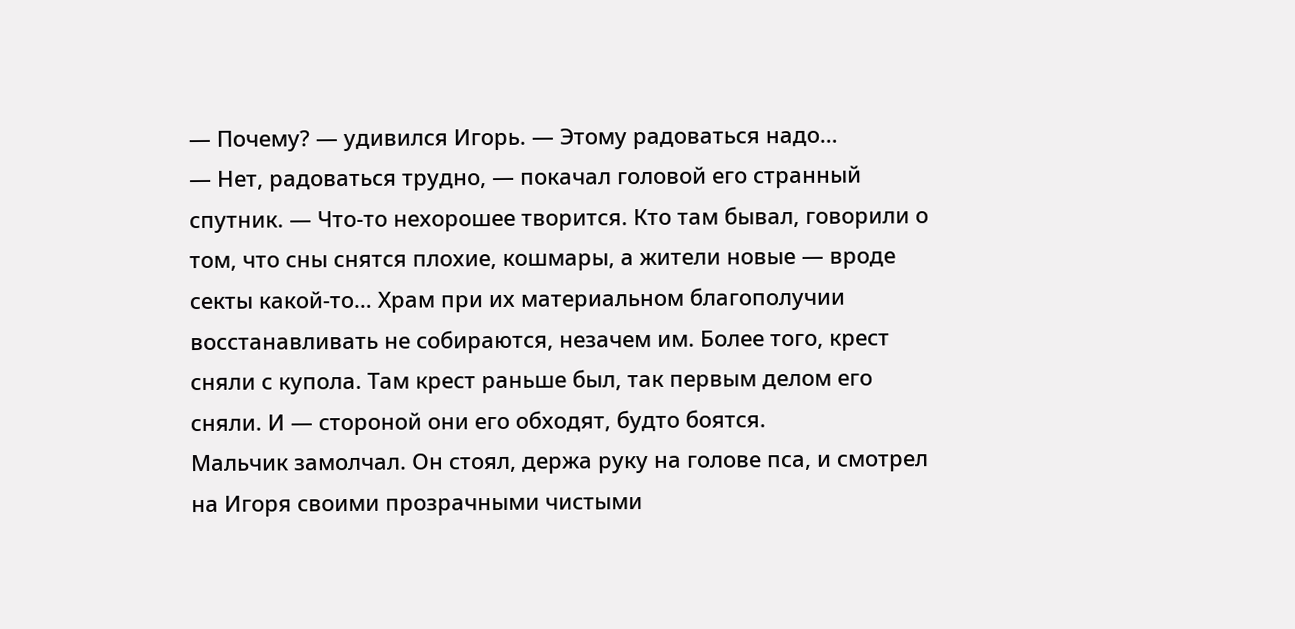— Почему? — удивился Игорь. — Этому радоваться надо…
— Нет, радоваться трудно, — покачал головой его странный спутник. — Что-то нехорошее творится. Кто там бывал, говорили о том, что сны снятся плохие, кошмары, а жители новые — вроде секты какой-то… Храм при их материальном благополучии восстанавливать не собираются, незачем им. Более того, крест сняли с купола. Там крест раньше был, так первым делом его сняли. И — стороной они его обходят, будто боятся.
Мальчик замолчал. Он стоял, держа руку на голове пса, и смотрел на Игоря своими прозрачными чистыми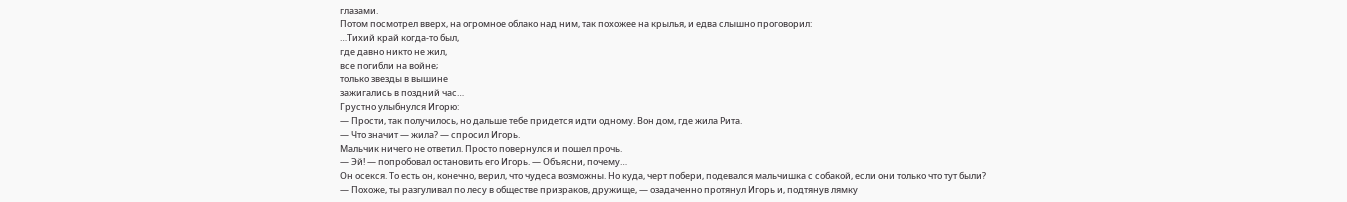глазами.
Потом посмотрел вверх, на огромное облако над ним, так похожее на крылья, и едва слышно проговорил:
…Тихий край когда-то был,
где давно никто не жил,
все погибли на войне;
только звезды в вышине
зажигались в поздний час…
Грустно улыбнулся Игорю:
— Прости, так получилось, но дальше тебе придется идти одному. Вон дом, где жила Рита.
— Что значит — жила? — спросил Игорь.
Мальчик ничего не ответил. Просто повернулся и пошел прочь.
— Эй! — попробовал остановить его Игорь. — Объясни, почему…
Он осекся. То есть он, конечно, верил, что чудеса возможны. Но куда, черт побери, подевался мальчишка с собакой, если они только что тут были?
— Похоже, ты разгуливал по лесу в обществе призраков, дружище, — озадаченно протянул Игорь и, подтянув лямку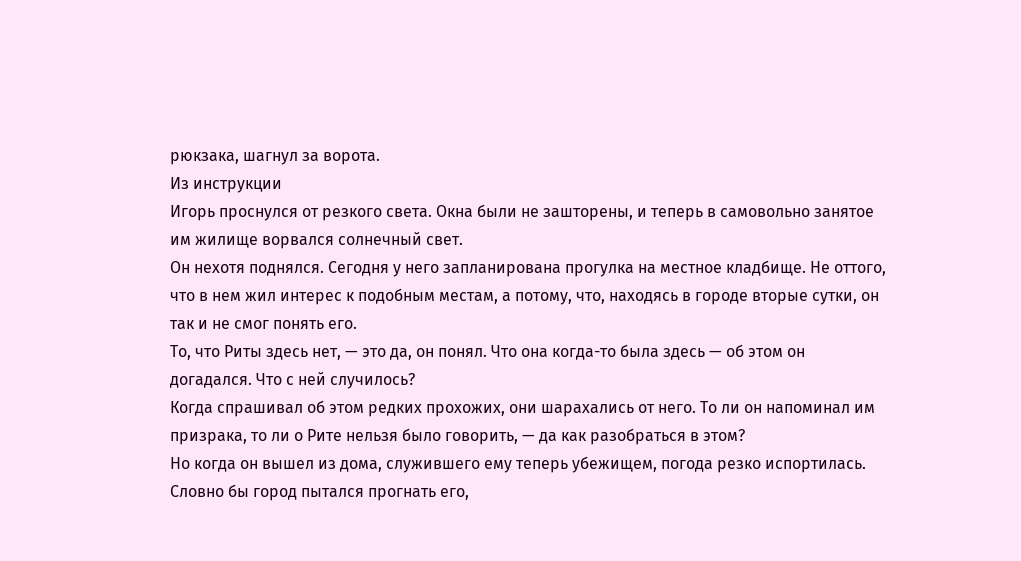рюкзака, шагнул за ворота.
Из инструкции
Игорь проснулся от резкого света. Окна были не зашторены, и теперь в самовольно занятое им жилище ворвался солнечный свет.
Он нехотя поднялся. Сегодня у него запланирована прогулка на местное кладбище. Не оттого, что в нем жил интерес к подобным местам, а потому, что, находясь в городе вторые сутки, он так и не смог понять его.
То, что Риты здесь нет, — это да, он понял. Что она когда-то была здесь — об этом он догадался. Что с ней случилось?
Когда спрашивал об этом редких прохожих, они шарахались от него. То ли он напоминал им призрака, то ли о Рите нельзя было говорить, — да как разобраться в этом?
Но когда он вышел из дома, служившего ему теперь убежищем, погода резко испортилась. Словно бы город пытался прогнать его,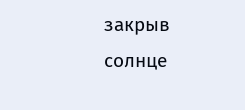закрыв солнце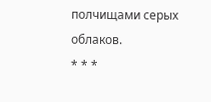полчищами серых облаков.
* * *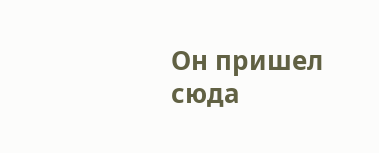Он пришел сюда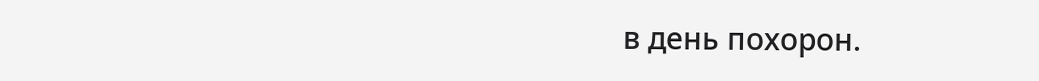в день похорон.